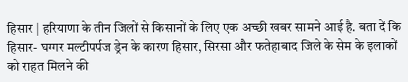हिसार | हरियाणा के तीन जिलों से किसानों के लिए एक अच्छी खबर सामने आई है. बता दें कि हिसार- घग्गर मल्टीपर्पज ड्रेन के कारण हिसार, सिरसा और फतेहाबाद जिले के सेम के इलाकों को राहत मिलने की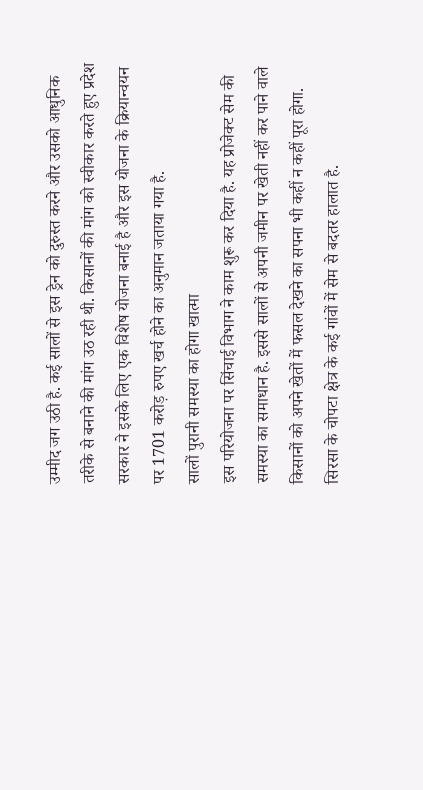उम्मीद जग उठी है. कई सालों से इस ड्रेन को दुरुस्त करने और उसको आधुनिक तरीके से बनाने की मांग उठ रही थी. किसानों की मांग को स्वीकार करते हुए प्रदेश सरकार ने इसके लिए एक विशेष योजना बनाई है और इस योजना के क्रियान्वयन पर 1701 करोड़ रुपए खर्च होने का अनुमान जताया गया है.
सालों पुरानी समस्या का होगा खात्मा
इस परियोजना पर सिंचाई विभाग ने काम शुरू कर दिया है. यह प्रोजेक्ट सेम की समस्या का समाधान है. इससे सालों से अपनी जमीन पर खेती नहीं कर पाने वाले किसानों को अपने खेतों में फसल देखने का सपना भी कहीं न कहीं पूरा होगा. सिरसा के चोपटा क्षेत्र के कई गांवों में सेम से बदतर हालात है.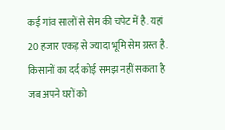कई गांव सालों से सेम की चपेट में है. यहां 20 हजार एकड़ से ज्यादा भूमि सेम ग्रस्त है. किसानों का दर्द कोई समझ नहीं सकता है जब अपने घरों को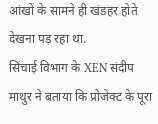आंखों के सामने ही खंडहर होते देखना पड़ रहा था.
सिंचाई विभाग के XEN संदीप माथुर ने बताया कि प्रोजेक्ट के पूरा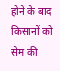होने के बाद किसानों को सेम की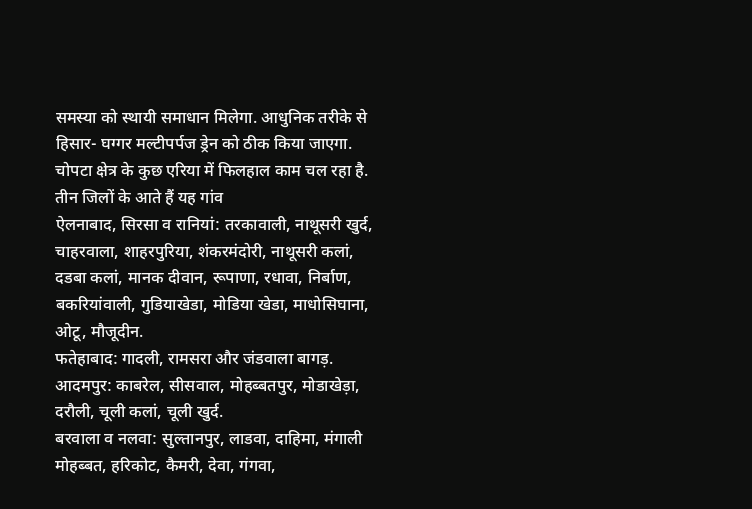समस्या को स्थायी समाधान मिलेगा. आधुनिक तरीके से हिसार- घग्गर मल्टीपर्पज ड्रेन को ठीक किया जाएगा. चोपटा क्षेत्र के कुछ एरिया में फिलहाल काम चल रहा है.
तीन जिलों के आते हैं यह गांव
ऐलनाबाद, सिरसा व रानियां: तरकावाली, नाथूसरी खुर्द, चाहरवाला, शाहरपुरिया, शंकरमंदोरी, नाथूसरी कलां, दडबा कलां, मानक दीवान, रूपाणा, रधावा, निर्बाण, बकरियांवाली, गुडियाखेडा, मोडिया खेडा, माधोसिघाना, ओटू, मौजूदीन.
फतेहाबाद: गादली, रामसरा और जंडवाला बागड़.
आदमपुर: काबरेल, सीसवाल, मोहब्बतपुर, मोडाखेड़ा, दरौली, चूली कलां, चूली खुर्द.
बरवाला व नलवा: सुल्तानपुर, लाडवा, दाहिमा, मंगाली मोहब्बत, हरिकोट, कैमरी, देवा, गंगवा,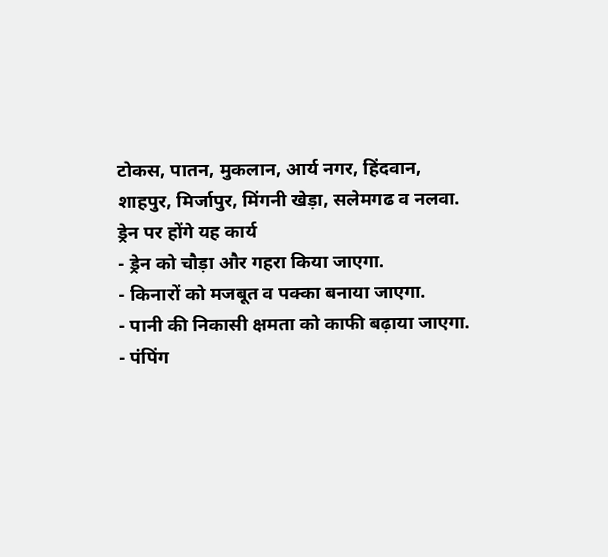टोकस, पातन, मुकलान, आर्य नगर, हिंदवान, शाहपुर, मिर्जापुर, मिंगनी खेड़ा, सलेमगढ व नलवा.
ड्रेन पर होंगे यह कार्य
- ड्रेन को चौड़ा और गहरा किया जाएगा.
- किनारों को मजबूत व पक्का बनाया जाएगा.
- पानी की निकासी क्षमता को काफी बढ़ाया जाएगा.
- पंपिंग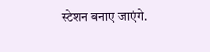स्टेशन बनाए जाएंगे.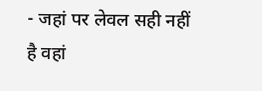- जहां पर लेवल सही नहीं है वहां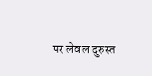पर लेवल दुरुस्त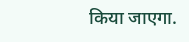किया जाएगा.